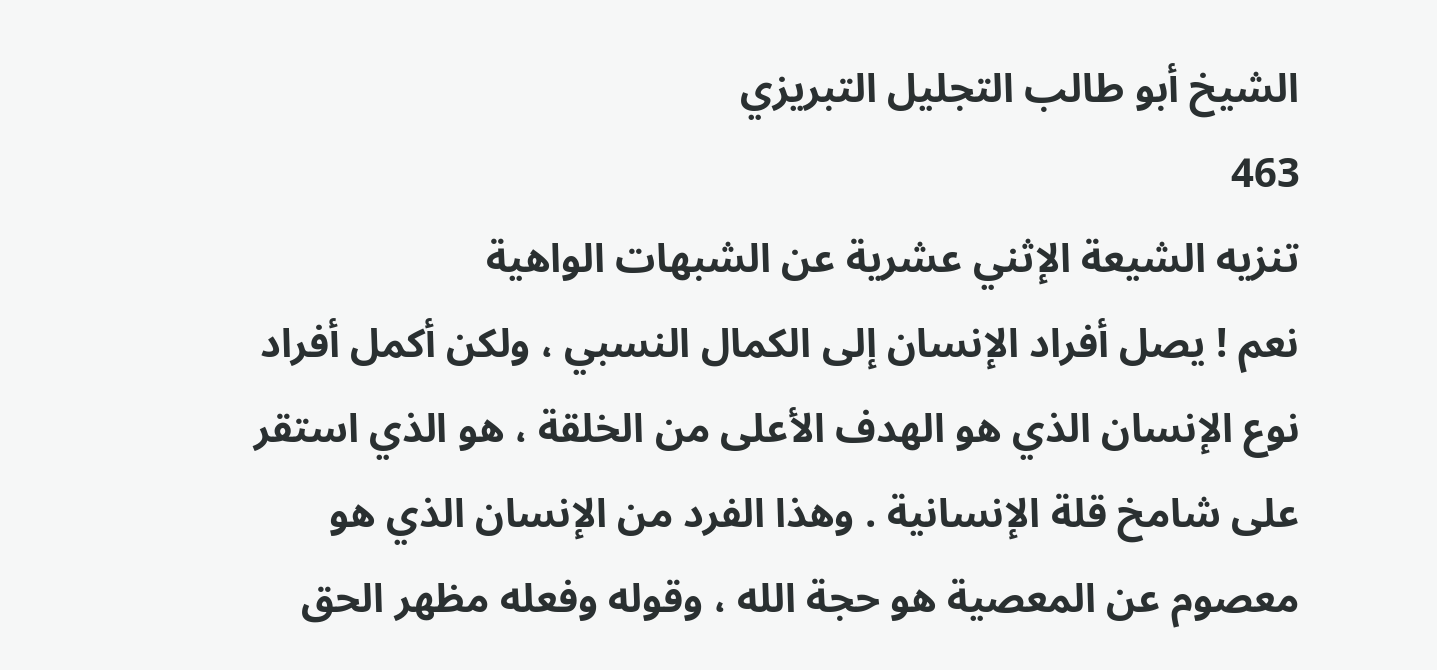الشيخ أبو طالب التجليل التبريزي
463
تنزيه الشيعة الإثني عشرية عن الشبهات الواهية
نعم ! يصل أفراد الإنسان إلى الكمال النسبي ، ولكن أكمل أفراد نوع الإنسان الذي هو الهدف الأعلى من الخلقة ، هو الذي استقر على شامخ قلة الإنسانية . وهذا الفرد من الإنسان الذي هو معصوم عن المعصية هو حجة الله ، وقوله وفعله مظهر الحق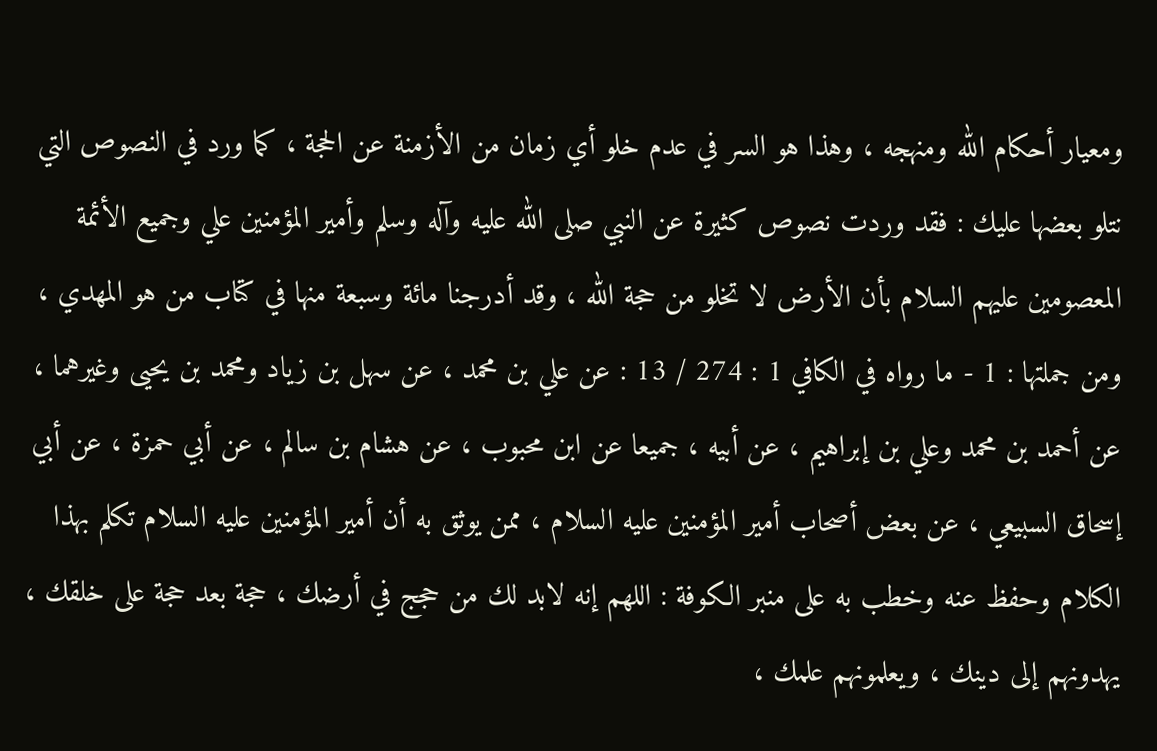ومعيار أحكام الله ومنهجه ، وهذا هو السر في عدم خلو أي زمان من الأزمنة عن الحجة ، كما ورد في النصوص التي نتلو بعضها عليك : فقد وردت نصوص كثيرة عن النبي صلى الله عليه وآله وسلم وأمير المؤمنين علي وجميع الأئمة المعصومين عليهم السلام بأن الأرض لا تخلو من حجة الله ، وقد أدرجنا مائة وسبعة منها في كتاب من هو المهدي ، ومن جملتها : 1 - ما رواه في الكافي 1 : 274 / 13 : عن علي بن محمد ، عن سهل بن زياد ومحمد بن يحيى وغيرهما ، عن أحمد بن محمد وعلي بن إبراهيم ، عن أبيه ، جميعا عن ابن محبوب ، عن هشام بن سالم ، عن أبي حمزة ، عن أبي إسحاق السبيعي ، عن بعض أصحاب أمير المؤمنين عليه السلام ، ممن يوثق به أن أمير المؤمنين عليه السلام تكلم بهذا الكلام وحفظ عنه وخطب به على منبر الكوفة : اللهم إنه لابد لك من حجج في أرضك ، حجة بعد حجة على خلقك ، يهدونهم إلى دينك ، ويعلمونهم علمك ،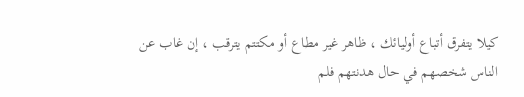كيلا يتفرق أتباع أوليائك ، ظاهر غير مطاع أو مكتتم يترقب ، إن غاب عن الناس شخصهم في حال هدنتهم فلم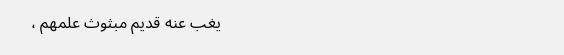يغب عنه قديم مبثوث علمهم ،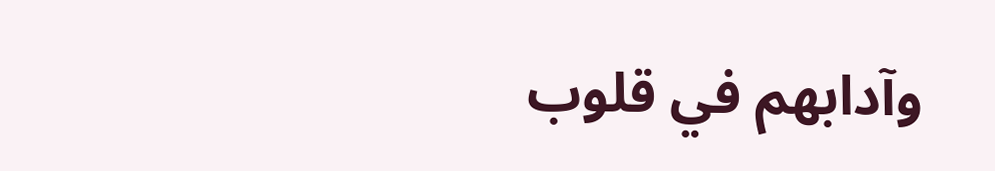وآدابهم في قلوب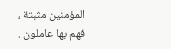المؤمنين مثبتة ، فهم بها عاملون .